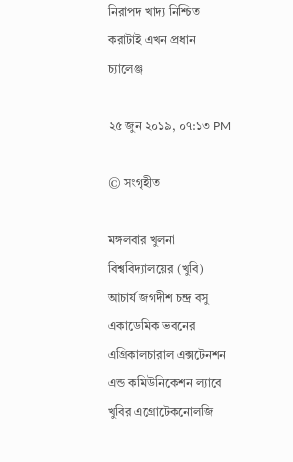নিরাপদ খাদ্য নিশ্চিত করাটাই এখন প্রধান চ্যালেঞ্জ

২৫ জুন ২০১৯, ০৭:১৩ PM

© সংগৃহীত

মঙ্গলবার খুলনা বিশ্ববিদ্যালয়ের (খুবি) আচার্য জগদীশ চন্দ্র বসু একাডেমিক ভবনের এগ্রিকালচারাল এক্সটেনশন এন্ড কমিউনিকেশন ল্যাবে খুবির এগ্রোটেকনোলজি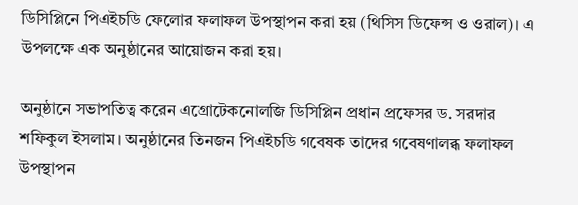ডিসিপ্লিনে পিএইচডি ফেলোর ফলাফল উপস্থাপন করা হয় (থিসিস ডিফেন্স ও ওরাল)। এ উপলক্ষে এক অনুষ্ঠানের আয়োজন করা হয়।

অনুষ্ঠানে সভাপতিত্ব করেন এগ্রোটেকনোলজি ডিসিপ্লিন প্রধান প্রফেসর ড. সরদার শফিকুল ইসলাম। অনুষ্ঠানের তিনজন পিএইচডি গবেষক তাদের গবেষণালব্ধ ফলাফল উপস্থাপন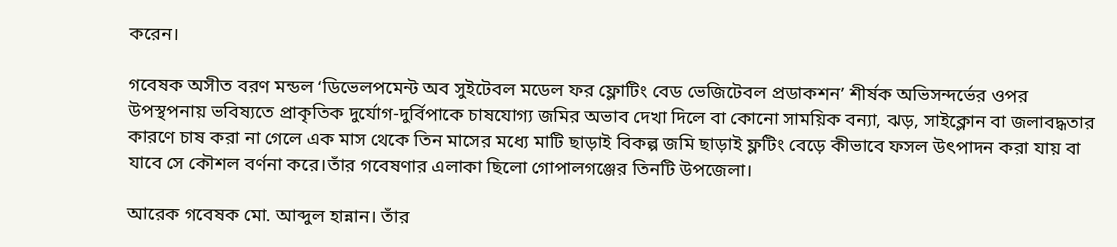করেন।

গবেষক অসীত বরণ মন্ডল ‘ডিভেলপমেন্ট অব সুইটেবল মডেল ফর ফ্লোটিং বেড ভেজিটেবল প্রডাকশন’ শীর্ষক অভিসন্দর্ভের ওপর উপস্থপনায় ভবিষ্যতে প্রাকৃতিক দুর্যোগ-দুর্বিপাকে চাষযোগ্য জমির অভাব দেখা দিলে বা কোনো সাময়িক বন্যা, ঝড়, সাইক্লোন বা জলাবদ্ধতার কারণে চাষ করা না গেলে এক মাস থেকে তিন মাসের মধ্যে মাটি ছাড়াই বিকল্প জমি ছাড়াই ফ্লটিং বেড়ে কীভাবে ফসল উৎপাদন করা যায় বা যাবে সে কৌশল বর্ণনা করে।তাঁর গবেষণার এলাকা ছিলো গোপালগঞ্জের তিনটি উপজেলা।

আরেক গবেষক মো. আব্দুল হান্নান। তাঁর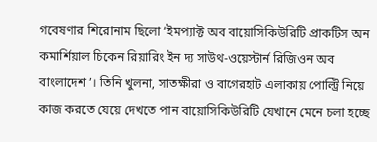গবেষণার শিরোনাম ছিলো ‘ইমপ্যাক্ট অব বায়োসিকিউরিটি প্রাকটিস অন কমার্শিয়াল চিকেন রিয়ারিং ইন দ্য সাউথ-ওয়েস্টার্ন রিজিওন অব বাংলাদেশ’। তিনি খুলনা, সাতক্ষীরা ও বাগেরহাট এলাকায় পোল্ট্রি নিয়ে কাজ করতে যেয়ে দেখতে পান বায়োসিকিউরিটি যেখানে মেনে চলা হচ্ছে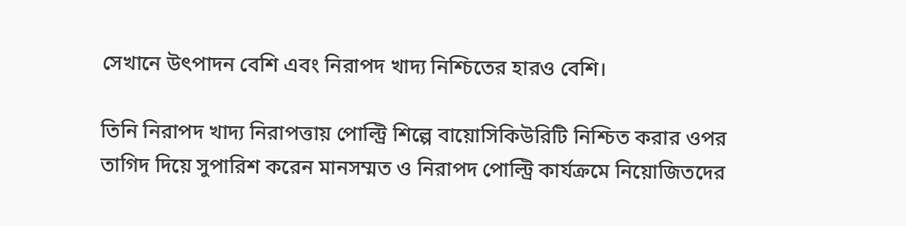সেখানে উৎপাদন বেশি এবং নিরাপদ খাদ্য নিশ্চিতের হারও বেশি।

তিনি নিরাপদ খাদ্য নিরাপত্তায় পোল্ট্রি শিল্পে বায়োসিকিউরিটি নিশ্চিত করার ওপর তাগিদ দিয়ে সুপারিশ করেন মানসম্মত ও নিরাপদ পোল্ট্রি কার্যক্রমে নিয়োজিতদের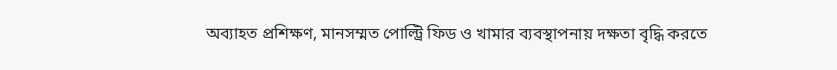অব্যাহত প্রশিক্ষণ, মানসম্মত পোল্ট্রি ফিড ও খামার ব্যবস্থাপনায় দক্ষতা বৃদ্ধি করতে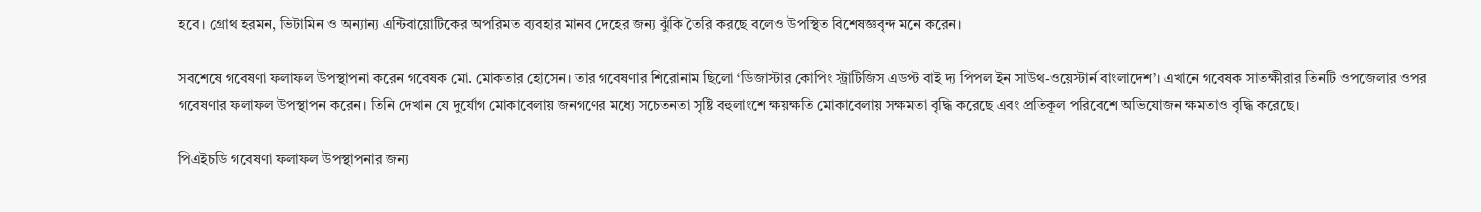হবে। গ্রোথ হরমন, ভিটামিন ও অন্যান্য এন্টিবায়োটিকের অপরিমত ব্যবহার মানব দেহের জন্য ঝুঁকি তৈরি করছে বলেও উপস্থিত বিশেষজ্ঞবৃন্দ মনে করেন।

সবশেষে গবেষণা ফলাফল উপস্থাপনা করেন গবেষক মো. মোকতার হোসেন। তার গবেষণার শিরোনাম ছিলো ‘ডিজাস্টার কোপিং স্ট্রাটিজিস এডপ্ট বাই দ্য পিপল ইন সাউথ-ওয়েস্টার্ন বাংলাদেশ’। এখানে গবেষক সাতক্ষীরার তিনটি ওপজেলার ওপর গবেষণার ফলাফল উপস্থাপন করেন। তিনি দেখান যে দুর্যোগ মোকাবেলায় জনগণের মধ্যে সচেতনতা সৃষ্টি বহুলাংশে ক্ষয়ক্ষতি মোকাবেলায় সক্ষমতা বৃদ্ধি করেছে এবং প্রতিকূল পরিবেশে অভিযোজন ক্ষমতাও বৃদ্ধি করেছে।

পিএইচডি গবেষণা ফলাফল উপস্থাপনার জন্য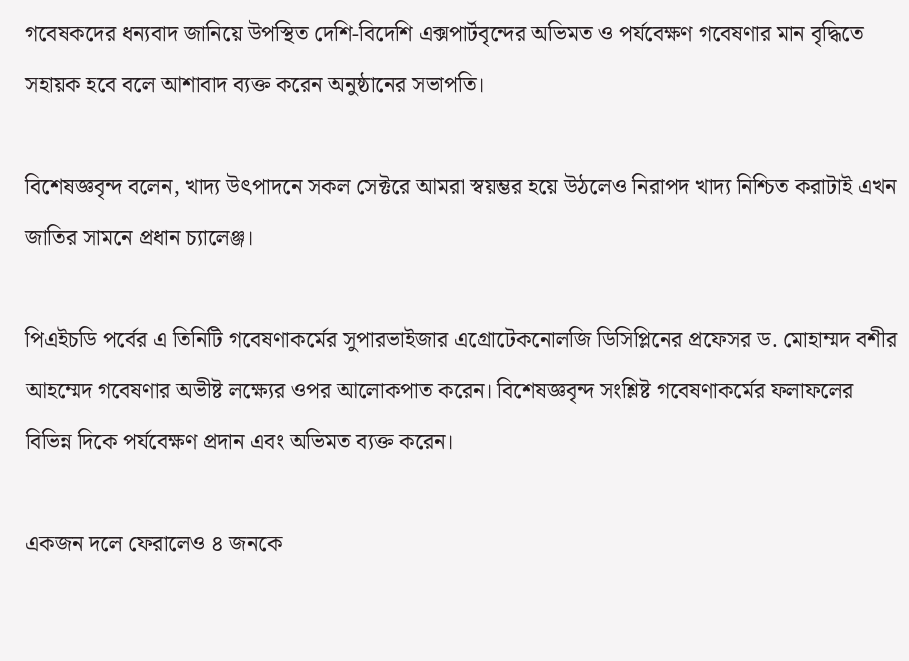গবেষকদের ধন্যবাদ জানিয়ে উপস্থিত দেশি-বিদেশি এক্সপার্টবৃন্দের অভিমত ও পর্যবেক্ষণ গবেষণার মান বৃদ্ধিতে সহায়ক হবে বলে আশাবাদ ব্যক্ত করেন অনুষ্ঠানের সভাপতি।

বিশেষজ্ঞবৃন্দ বলেন, খাদ্য উৎপাদনে সকল সেক্টরে আমরা স্বয়ম্ভর হয়ে উঠলেও নিরাপদ খাদ্য নিশ্চিত করাটাই এখন জাতির সামনে প্রধান চ্যালেঞ্জ।

পিএইচডি পর্বের এ তিনিটি গবেষণাকর্মের সুপারভাইজার এগ্রোটেকনোলজি ডিসিপ্লিনের প্রফেসর ড. মোহাম্মদ বশীর আহম্মেদ গবেষণার অভীষ্ট লক্ষ্যের ওপর আলোকপাত করেন। বিশেষজ্ঞবৃন্দ সংশ্লিষ্ট গবেষণাকর্মের ফলাফলের বিভিন্ন দিকে পর্যবেক্ষণ প্রদান এবং অভিমত ব্যক্ত করেন।

একজন দলে ফেরালেও ৪ জনকে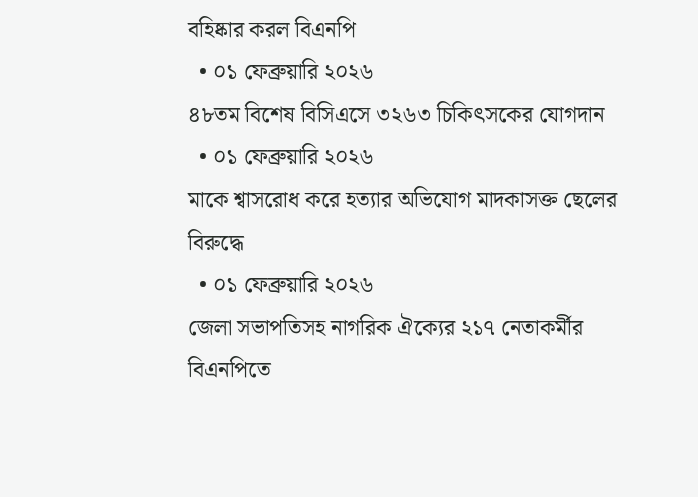বহিষ্কার করল বিএনপি
  • ০১ ফেব্রুয়ারি ২০২৬
৪৮তম বিশেষ বিসিএসে ৩২৬৩ চিকিৎসকের যোগদান
  • ০১ ফেব্রুয়ারি ২০২৬
মাকে শ্বাসরোধ করে হত্যার অভিযোগ মাদকাসক্ত ছেলের বিরুদ্ধে
  • ০১ ফেব্রুয়ারি ২০২৬
জেলা সভাপতিসহ নাগরিক ঐক্যের ২১৭ নেতাকর্মীর বিএনপিতে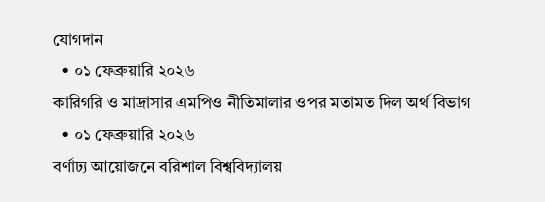যোগদান
  • ০১ ফেব্রুয়ারি ২০২৬
কারিগরি ও মাদ্রাসার এমপিও নীতিমালার ওপর মতামত দিল অর্থ বিভাগ
  • ০১ ফেব্রুয়ারি ২০২৬
বর্ণাঢ্য আয়োজনে বরিশাল বিশ্ববিদ্যালয়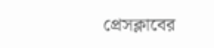প্রেসক্লাবের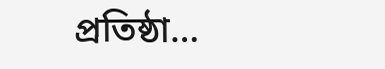প্রতিষ্ঠা…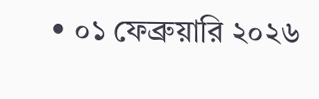• ০১ ফেব্রুয়ারি ২০২৬